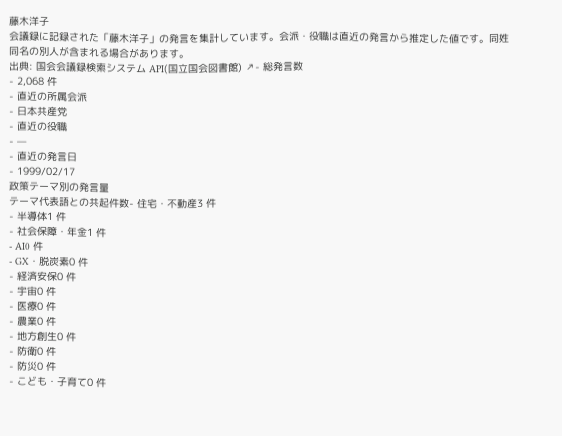藤木洋子
会議録に記録された「藤木洋子」の発言を集計しています。会派・役職は直近の発言から推定した値です。同姓同名の別人が含まれる場合があります。
出典: 国会会議録検索システム API(国立国会図書館) ↗- 総発言数
- 2,068 件
- 直近の所属会派
- 日本共産党
- 直近の役職
- —
- 直近の発言日
- 1999/02/17
政策テーマ別の発言量
テーマ代表語との共起件数- 住宅・不動産3 件
- 半導体1 件
- 社会保障・年金1 件
- AI0 件
- GX・脱炭素0 件
- 経済安保0 件
- 宇宙0 件
- 医療0 件
- 農業0 件
- 地方創生0 件
- 防衛0 件
- 防災0 件
- こども・子育て0 件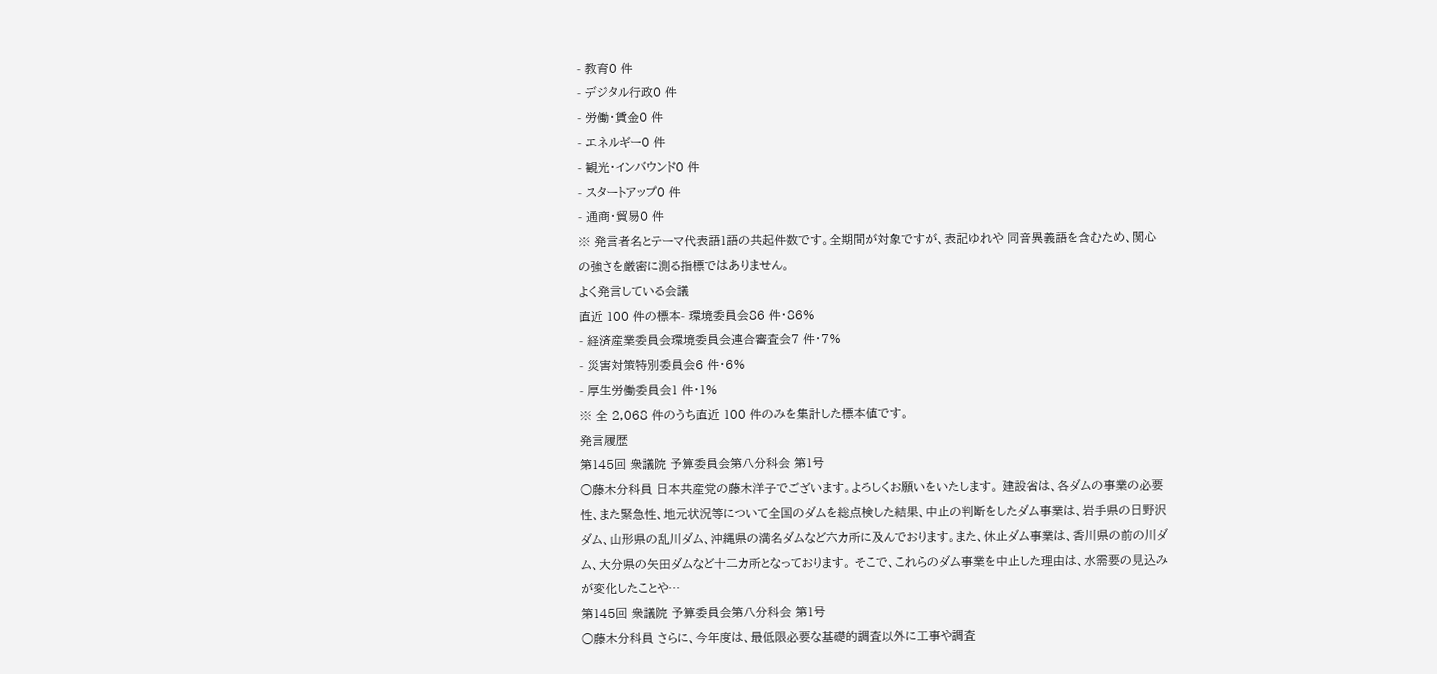- 教育0 件
- デジタル行政0 件
- 労働・賃金0 件
- エネルギー0 件
- 観光・インバウンド0 件
- スタートアップ0 件
- 通商・貿易0 件
※ 発言者名とテーマ代表語1語の共起件数です。全期間が対象ですが、表記ゆれや 同音異義語を含むため、関心の強さを厳密に測る指標ではありません。
よく発言している会議
直近 100 件の標本- 環境委員会86 件・86%
- 経済産業委員会環境委員会連合審査会7 件・7%
- 災害対策特別委員会6 件・6%
- 厚生労働委員会1 件・1%
※ 全 2,068 件のうち直近 100 件のみを集計した標本値です。
発言履歴
第145回 衆議院 予算委員会第八分科会 第1号
○藤木分科員 日本共産党の藤木洋子でございます。よろしくお願いをいたします。 建設省は、各ダムの事業の必要性、また緊急性、地元状況等について全国のダムを総点検した結果、中止の判断をしたダム事業は、岩手県の日野沢ダム、山形県の乱川ダム、沖縄県の満名ダムなど六カ所に及んでおります。また、休止ダム事業は、香川県の前の川ダム、大分県の矢田ダムなど十二カ所となっております。 そこで、これらのダム事業を中止した理由は、水需要の見込みが変化したことや…
第145回 衆議院 予算委員会第八分科会 第1号
○藤木分科員 さらに、今年度は、最低限必要な基礎的調査以外に工事や調査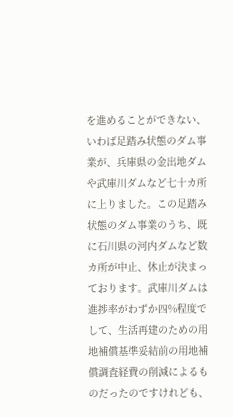を進めることができない、いわば足踏み状態のダム事業が、兵庫県の金出地ダムや武庫川ダムなど七十カ所に上りました。この足踏み状態のダム事業のうち、既に石川県の河内ダムなど数カ所が中止、休止が決まっております。武庫川ダムは進捗率がわずか四%程度でして、生活再建のための用地補償基準妥結前の用地補償調査経費の削減によるものだったのですけれども、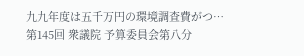九九年度は五千万円の環境調査費がつ…
第145回 衆議院 予算委員会第八分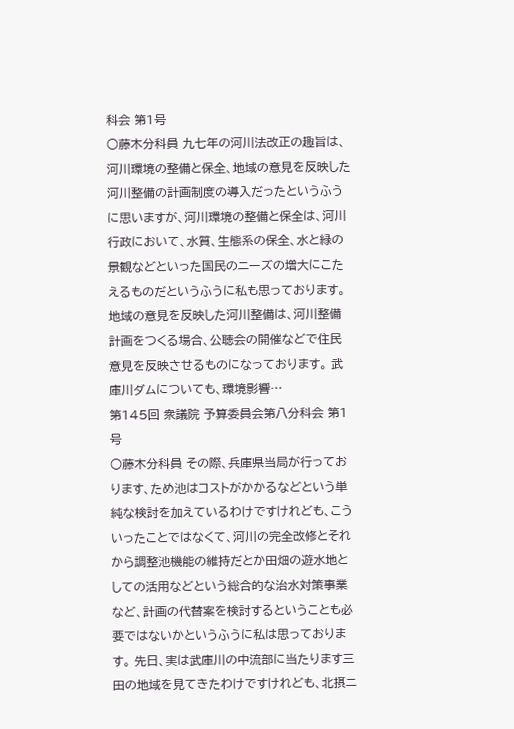科会 第1号
○藤木分科員 九七年の河川法改正の趣旨は、河川環境の整備と保全、地域の意見を反映した河川整備の計画制度の導入だったというふうに思いますが、河川環境の整備と保全は、河川行政において、水質、生態系の保全、水と緑の景観などといった国民のニーズの増大にこたえるものだというふうに私も思っております。地域の意見を反映した河川整備は、河川整備計画をつくる場合、公聴会の開催などで住民意見を反映させるものになっております。 武庫川ダムについても、環境影響…
第145回 衆議院 予算委員会第八分科会 第1号
○藤木分科員 その際、兵庫県当局が行っております、ため池はコストがかかるなどという単純な検討を加えているわけですけれども、こういったことではなくて、河川の完全改修とそれから調整池機能の維持だとか田畑の遊水地としての活用などという総合的な治水対策事業など、計画の代替案を検討するということも必要ではないかというふうに私は思っております。 先日、実は武庫川の中流部に当たります三田の地域を見てきたわけですけれども、北摂ニ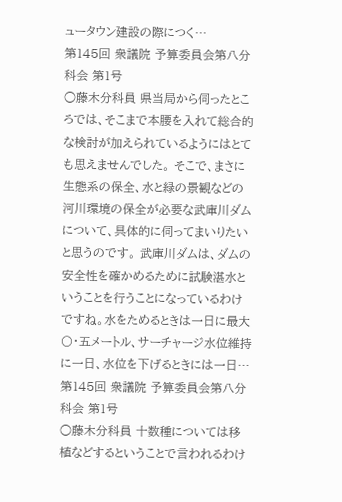ュータウン建設の際につく…
第145回 衆議院 予算委員会第八分科会 第1号
○藤木分科員 県当局から伺ったところでは、そこまで本腰を入れて総合的な検討が加えられているようにはとても思えませんでした。 そこで、まさに生態系の保全、水と緑の景観などの河川環境の保全が必要な武庫川ダムについて、具体的に伺ってまいりたいと思うのです。 武庫川ダムは、ダムの安全性を確かめるために試験湛水ということを行うことになっているわけですね。水をためるときは一日に最大〇・五メートル、サーチャージ水位維持に一日、水位を下げるときには一日…
第145回 衆議院 予算委員会第八分科会 第1号
○藤木分科員 十数種については移植などするということで言われるわけ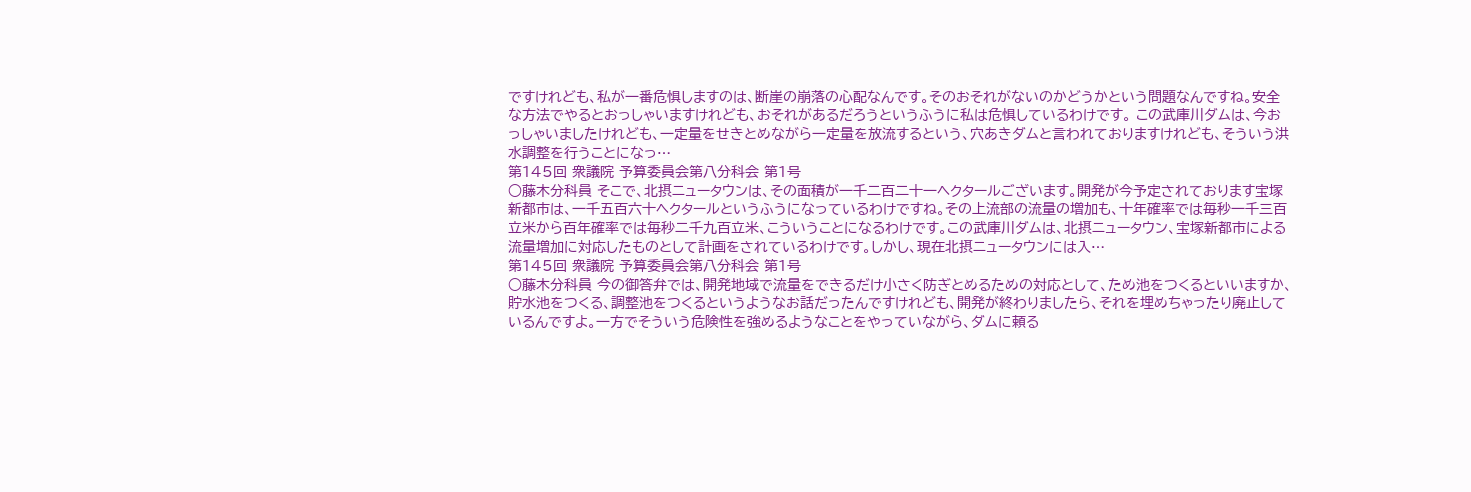ですけれども、私が一番危惧しますのは、断崖の崩落の心配なんです。そのおそれがないのかどうかという問題なんですね。安全な方法でやるとおっしゃいますけれども、おそれがあるだろうというふうに私は危惧しているわけです。 この武庫川ダムは、今おっしゃいましたけれども、一定量をせきとめながら一定量を放流するという、穴あきダムと言われておりますけれども、そういう洪水調整を行うことになっ…
第145回 衆議院 予算委員会第八分科会 第1号
○藤木分科員 そこで、北摂ニュータウンは、その面積が一千二百二十一ヘクタールございます。開発が今予定されております宝塚新都市は、一千五百六十ヘクタールというふうになっているわけですね。その上流部の流量の増加も、十年確率では毎秒一千三百立米から百年確率では毎秒二千九百立米、こういうことになるわけです。この武庫川ダムは、北摂ニュータウン、宝塚新都市による流量増加に対応したものとして計画をされているわけです。しかし、現在北摂ニュータウンには入…
第145回 衆議院 予算委員会第八分科会 第1号
○藤木分科員 今の御答弁では、開発地域で流量をできるだけ小さく防ぎとめるための対応として、ため池をつくるといいますか、貯水池をつくる、調整池をつくるというようなお話だったんですけれども、開発が終わりましたら、それを埋めちゃったり廃止しているんですよ。一方でそういう危険性を強めるようなことをやっていながら、ダムに頼る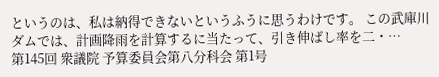というのは、私は納得できないというふうに思うわけです。 この武庫川ダムでは、計画降雨を計算するに当たって、引き伸ばし率を二・…
第145回 衆議院 予算委員会第八分科会 第1号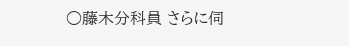○藤木分科員 さらに伺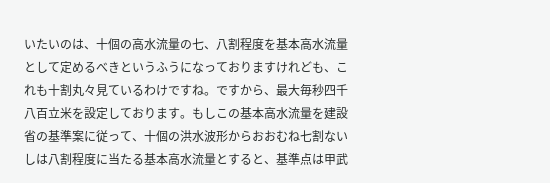いたいのは、十個の高水流量の七、八割程度を基本高水流量として定めるべきというふうになっておりますけれども、これも十割丸々見ているわけですね。ですから、最大毎秒四千八百立米を設定しております。もしこの基本高水流量を建設省の基準案に従って、十個の洪水波形からおおむね七割ないしは八割程度に当たる基本高水流量とすると、基準点は甲武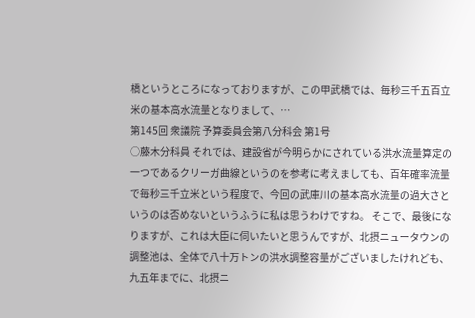橋というところになっておりますが、この甲武橋では、毎秒三千五百立米の基本高水流量となりまして、…
第145回 衆議院 予算委員会第八分科会 第1号
○藤木分科員 それでは、建設省が今明らかにされている洪水流量算定の一つであるクリーガ曲線というのを参考に考えましても、百年確率流量で毎秒三千立米という程度で、今回の武庫川の基本高水流量の過大さというのは否めないというふうに私は思うわけですね。 そこで、最後になりますが、これは大臣に伺いたいと思うんですが、北摂ニュータウンの調整池は、全体で八十万トンの洪水調整容量がございましたけれども、九五年までに、北摂ニ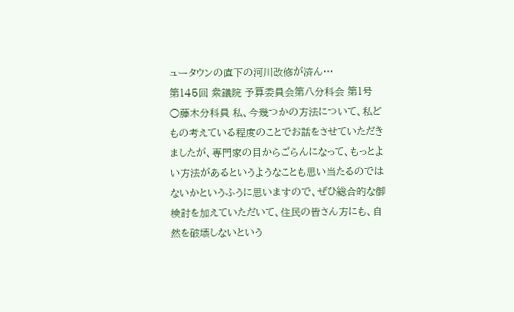ュータウンの直下の河川改修が済ん…
第145回 衆議院 予算委員会第八分科会 第1号
○藤木分科員 私、今幾つかの方法について、私どもの考えている程度のことでお話をさせていただきましたが、専門家の目からごらんになって、もっとよい方法があるというようなことも思い当たるのではないかというふうに思いますので、ぜひ総合的な御検討を加えていただいて、住民の皆さん方にも、自然を破壊しないという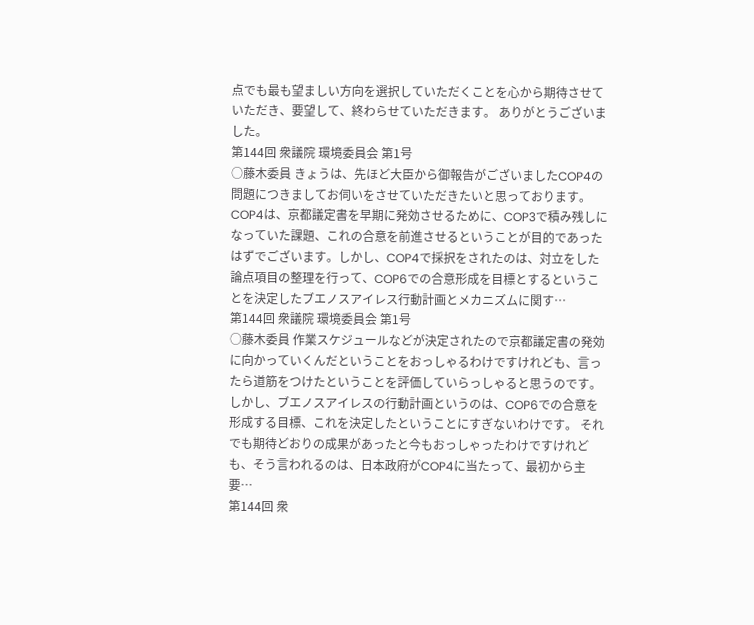点でも最も望ましい方向を選択していただくことを心から期待させていただき、要望して、終わらせていただきます。 ありがとうございました。
第144回 衆議院 環境委員会 第1号
○藤木委員 きょうは、先ほど大臣から御報告がございましたCOP4の問題につきましてお伺いをさせていただきたいと思っております。 COP4は、京都議定書を早期に発効させるために、COP3で積み残しになっていた課題、これの合意を前進させるということが目的であったはずでございます。しかし、COP4で採択をされたのは、対立をした論点項目の整理を行って、COP6での合意形成を目標とするということを決定したブエノスアイレス行動計画とメカニズムに関す…
第144回 衆議院 環境委員会 第1号
○藤木委員 作業スケジュールなどが決定されたので京都議定書の発効に向かっていくんだということをおっしゃるわけですけれども、言ったら道筋をつけたということを評価していらっしゃると思うのです。しかし、ブエノスアイレスの行動計画というのは、COP6での合意を形成する目標、これを決定したということにすぎないわけです。 それでも期待どおりの成果があったと今もおっしゃったわけですけれども、そう言われるのは、日本政府がCOP4に当たって、最初から主要…
第144回 衆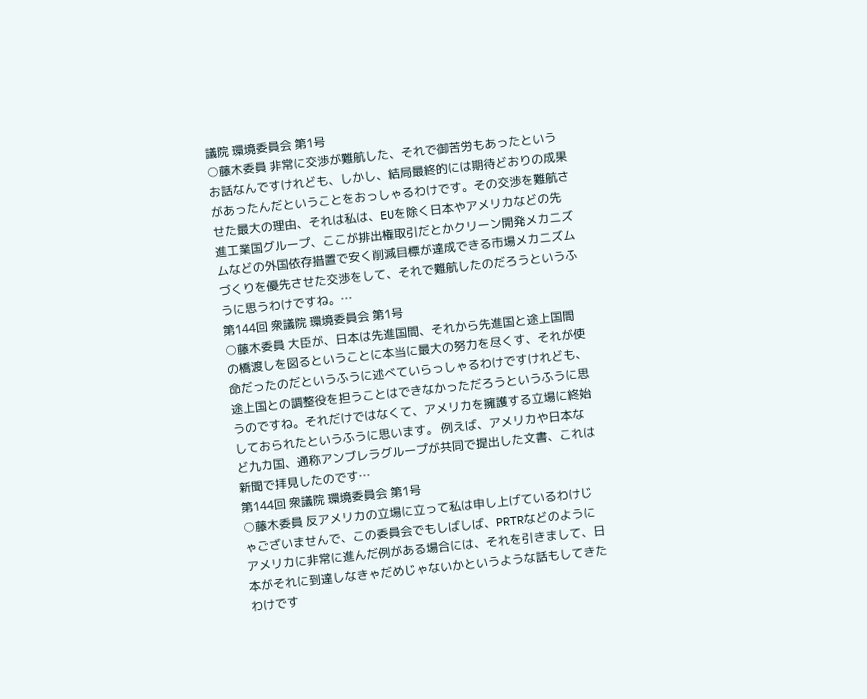議院 環境委員会 第1号
○藤木委員 非常に交渉が難航した、それで御苦労もあったというお話なんですけれども、しかし、結局最終的には期待どおりの成果があったんだということをおっしゃるわけです。その交渉を難航させた最大の理由、それは私は、EUを除く日本やアメリカなどの先進工業国グループ、ここが排出権取引だとかクリーン開発メカニズムなどの外国依存措置で安く削減目標が達成できる市場メカニズムづくりを優先させた交渉をして、それで難航したのだろうというふうに思うわけですね。…
第144回 衆議院 環境委員会 第1号
○藤木委員 大臣が、日本は先進国間、それから先進国と途上国間の橋渡しを図るということに本当に最大の努力を尽くす、それが使命だったのだというふうに述べていらっしゃるわけですけれども、途上国との調整役を担うことはできなかっただろうというふうに思うのですね。それだけではなくて、アメリカを擁護する立場に終始しておられたというふうに思います。 例えば、アメリカや日本など九カ国、通称アンブレラグループが共同で提出した文書、これは新聞で拝見したのです…
第144回 衆議院 環境委員会 第1号
○藤木委員 反アメリカの立場に立って私は申し上げているわけじゃございませんで、この委員会でもしばしば、PRTRなどのようにアメリカに非常に進んだ例がある場合には、それを引きまして、日本がそれに到達しなきゃだめじゃないかというような話もしてきたわけです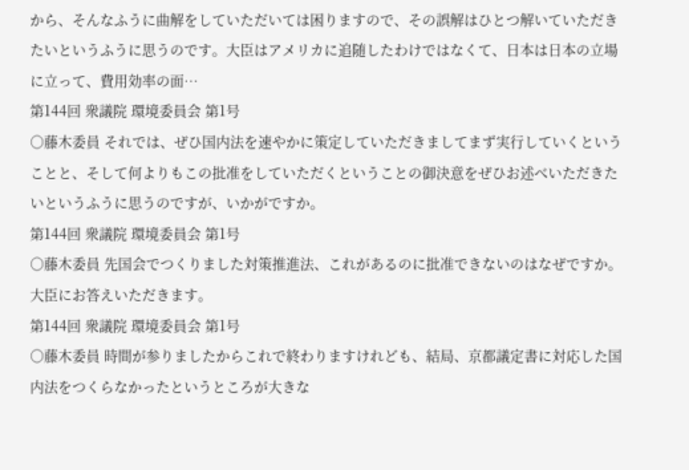から、そんなふうに曲解をしていただいては困りますので、その誤解はひとつ解いていただきたいというふうに思うのです。大臣はアメリカに追随したわけではなくて、日本は日本の立場に立って、費用効率の面…
第144回 衆議院 環境委員会 第1号
○藤木委員 それでは、ぜひ国内法を速やかに策定していただきましてまず実行していくということと、そして何よりもこの批准をしていただくということの御決意をぜひお述べいただきたいというふうに思うのですが、いかがですか。
第144回 衆議院 環境委員会 第1号
○藤木委員 先国会でつくりました対策推進法、これがあるのに批准できないのはなぜですか。大臣にお答えいただきます。
第144回 衆議院 環境委員会 第1号
○藤木委員 時間が参りましたからこれで終わりますけれども、結局、京都議定書に対応した国内法をつくらなかったというところが大きな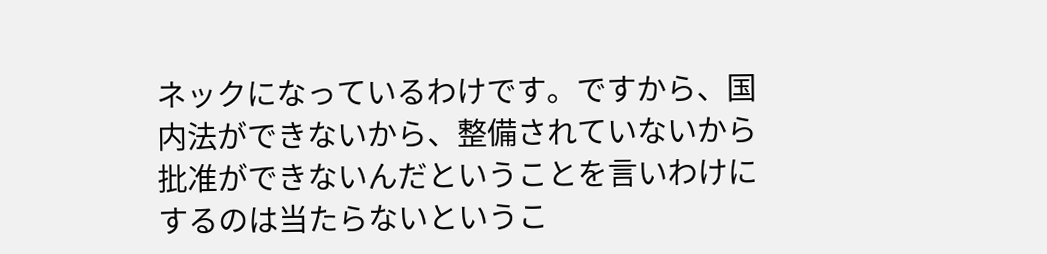ネックになっているわけです。ですから、国内法ができないから、整備されていないから批准ができないんだということを言いわけにするのは当たらないというこ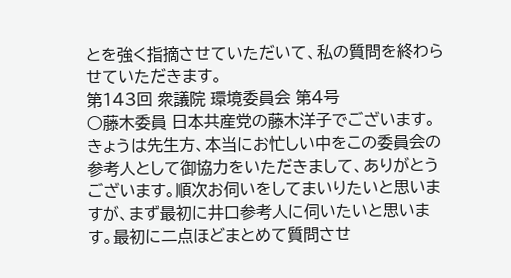とを強く指摘させていただいて、私の質問を終わらせていただきます。
第143回 衆議院 環境委員会 第4号
○藤木委員 日本共産党の藤木洋子でございます。 きょうは先生方、本当にお忙しい中をこの委員会の参考人として御協力をいただきまして、ありがとうございます。順次お伺いをしてまいりたいと思いますが、まず最初に井口参考人に伺いたいと思います。最初に二点ほどまとめて質問させ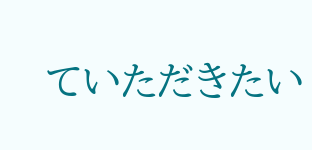ていただきたい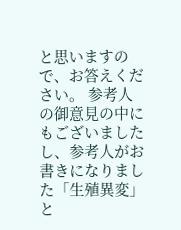と思いますので、お答えください。 参考人の御意見の中にもございましたし、参考人がお書きになりました「生殖異変」と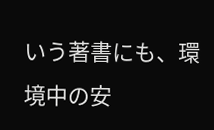いう著書にも、環境中の安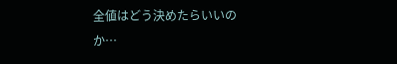全値はどう決めたらいいのか…